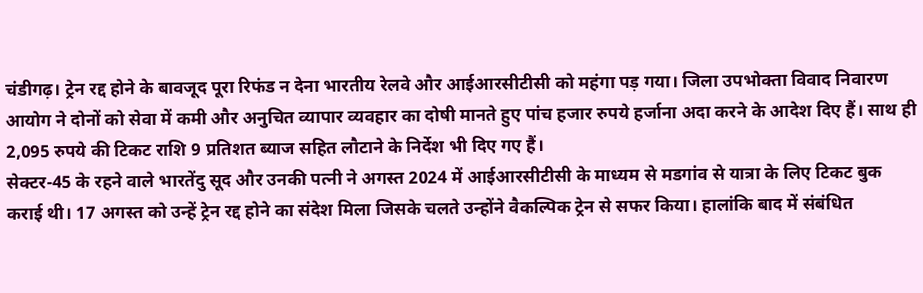चंडीगढ़। ट्रेन रद्द होने के बावजूद पूरा रिफंड न देना भारतीय रेलवे और आईआरसीटीसी को महंगा पड़ गया। जिला उपभोक्ता विवाद निवारण आयोग ने दोनों को सेवा में कमी और अनुचित व्यापार व्यवहार का दोषी मानते हुए पांच हजार रुपये हर्जाना अदा करने के आदेश दिए हैं। साथ ही 2,095 रुपये की टिकट राशि 9 प्रतिशत ब्याज सहित लौटाने के निर्देश भी दिए गए हैं।
सेक्टर-45 के रहने वाले भारतेंदु सूद और उनकी पत्नी ने अगस्त 2024 में आईआरसीटीसी के माध्यम से मडगांव से यात्रा के लिए टिकट बुक कराई थी। 17 अगस्त को उन्हें ट्रेन रद्द होने का संदेश मिला जिसके चलते उन्होंने वैकल्पिक ट्रेन से सफर किया। हालांकि बाद में संबंधित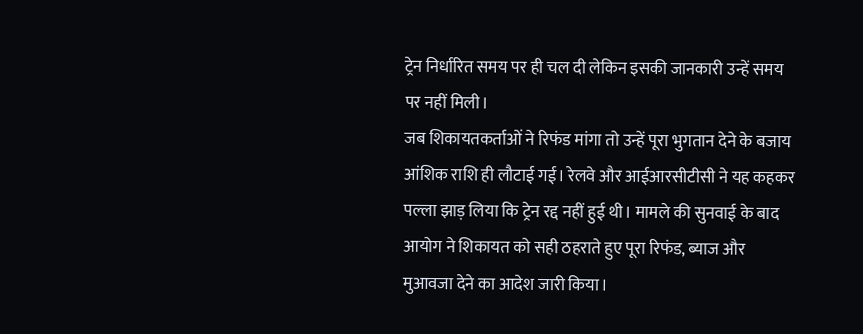ट्रेन निर्धारित समय पर ही चल दी लेकिन इसकी जानकारी उन्हें समय पर नहीं मिली।
जब शिकायतकर्ताओं ने रिफंड मांगा तो उन्हें पूरा भुगतान देने के बजाय आंशिक राशि ही लौटाई गई। रेलवे और आईआरसीटीसी ने यह कहकर पल्ला झाड़ लिया कि ट्रेन रद्द नहीं हुई थी। मामले की सुनवाई के बाद आयोग ने शिकायत को सही ठहराते हुए पूरा रिफंड, ब्याज और मुआवजा देने का आदेश जारी किया।